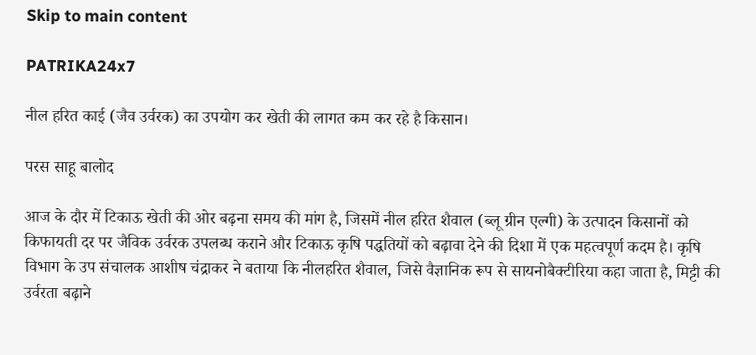Skip to main content

PATRIKA24x7

नील हरित काई (जैव उर्वरक) का उपयोग कर खेती की लागत कम कर रहे है किसान।

परस साहू बालोद

आज के दौर में टिकाऊ खेती की ओर बढ़ना समय की मांग है, जिसमें नील हरित शैवाल (ब्लू ग्रीन एल्गी) के उत्पादन किसानों को किफायती दर पर जैविक उर्वरक उपलब्ध कराने और टिकाऊ कृषि पद्धतियों को बढ़ावा देने की दिशा में एक महत्वपूर्ण कदम है। कृषि विभाग के उप संचालक आशीष चंद्राकर ने बताया कि नीलहरित शैवाल, जिसे वैज्ञानिक रूप से सायनोबैक्टीरिया कहा जाता है, मिट्टी की उर्वरता बढ़ाने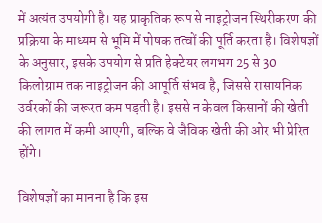में अत्यंत उपयोगी है। यह प्राकृतिक रूप से नाइट्रोजन स्थिरीकरण की प्रक्रिया के माध्यम से भूमि में पोषक तत्वों की पूर्ति करता है। विशेषज्ञों के अनुसार, इसके उपयोग से प्रति हेक्टेयर लगभग 25 से 30 किलोग्राम तक नाइट्रोजन की आपूर्ति संभव है, जिससे रासायनिक उर्वरकों की जरूरत कम पड़ती है। इससे न केवल किसानों की खेती की लागत में कमी आएगी, बल्कि वे जैविक खेती की ओर भी प्रेरित होंगे।

विशेषज्ञों का मानना है कि इस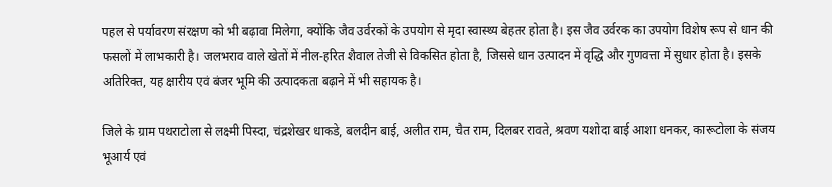पहल से पर्यावरण संरक्षण को भी बढ़ावा मिलेगा, क्योंकि जैव उर्वरकों के उपयोग से मृदा स्वास्थ्य बेहतर होता है। इस जैव उर्वरक का उपयोग विशेष रूप से धान की फसलों में लाभकारी है। जलभराव वाले खेतों में नील-हरित शैवाल तेजी से विकसित होता है, जिससे धान उत्पादन में वृद्धि और गुणवत्ता में सुधार होता है। इसके अतिरिक्त, यह क्षारीय एवं बंजर भूमि की उत्पादकता बढ़ाने में भी सहायक है।

जिले के ग्राम पथराटोला से लक्ष्मी पिस्दा, चंद्रशेखर धाकडे, बलदीन बाई, अलीत राम, चैत राम, दिलबर रावते, श्रवण यशोदा बाई आशा धनकर, कारूटोला के संजय भूआर्य एवं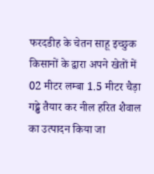फरदडीह के चेतन साहू इच्छुक किसानों के द्वारा अपने खेतों में 02 मीटर लम्बा 1.5 मीटर चैड़ा गढ्ढे तैयार कर नील हरित शैवाल का उत्पादन किया जा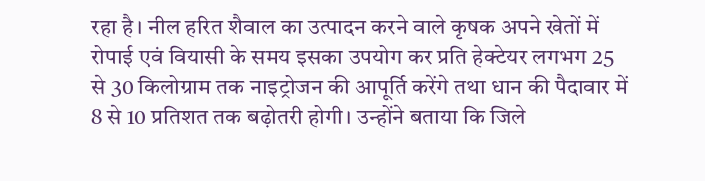रहा है। नील हरित शैवाल का उत्पादन करने वाले कृषक अपने खेतों में रोपाई एवं वियासी के समय इसका उपयोग कर प्रति हेक्टेयर लगभग 25 से 30 किलोग्राम तक नाइट्रोजन की आपूर्ति करेंगे तथा धान की पैदावार में 8 से 10 प्रतिशत तक बढ़ोतरी होगी। उन्होंने बताया कि जिले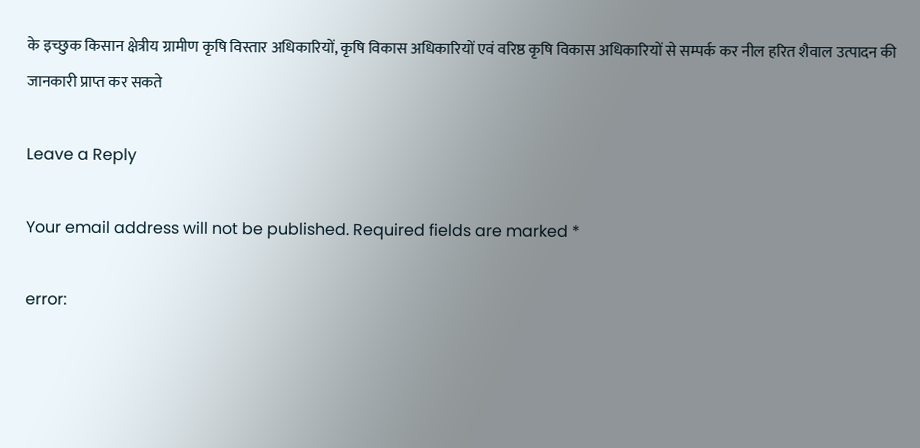के इच्छुक किसान क्षेत्रीय ग्रामीण कृषि विस्तार अधिकारियों, कृषि विकास अधिकारियों एवं वरिष्ठ कृषि विकास अधिकारियों से सम्पर्क कर नील हरित शैवाल उत्पादन की जानकारी प्राप्त कर सकते

Leave a Reply

Your email address will not be published. Required fields are marked *

error: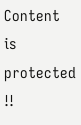Content is protected !!